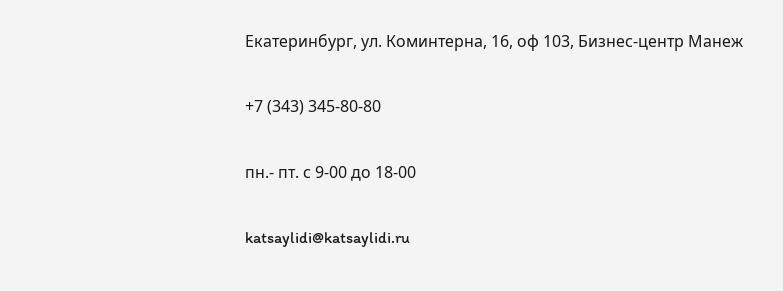Екатеринбург, ул. Коминтерна, 16, оф 103, Бизнес-центр Манеж

+7 (343) 345-80-80

пн.- пт. с 9-00 до 18-00

katsaylidi@katsaylidi.ru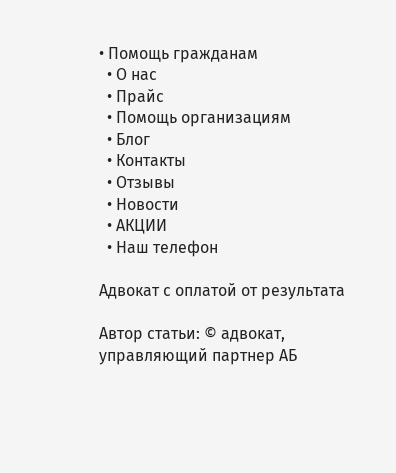• Помощь гражданам
  • О нас
  • Прайс
  • Помощь организациям
  • Блог
  • Контакты
  • Отзывы
  • Новости
  • АКЦИИ
  • Наш телефон

Адвокат с оплатой от результата

Автор статьи: © адвокат, управляющий партнер АБ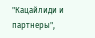"Кацайлиди и партнеры",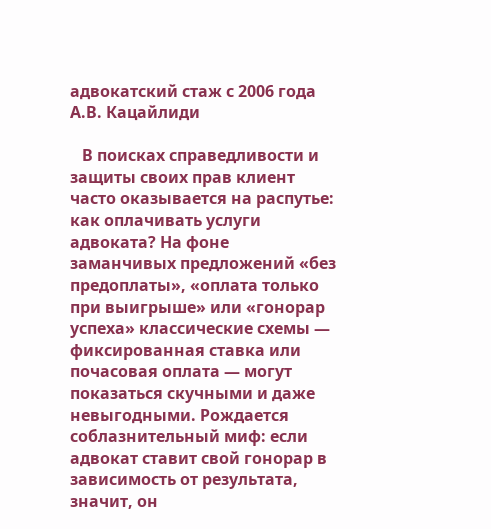адвокатский стаж с 2006 года А.В. Кацайлиди

   В поисках справедливости и защиты своих прав клиент часто оказывается на распутье: как оплачивать услуги адвоката? На фоне заманчивых предложений «без предоплаты», «оплата только при выигрыше» или «гонорар успеха» классические схемы — фиксированная ставка или почасовая оплата — могут показаться скучными и даже невыгодными. Рождается соблазнительный миф: если адвокат ставит свой гонорар в зависимость от результата, значит, он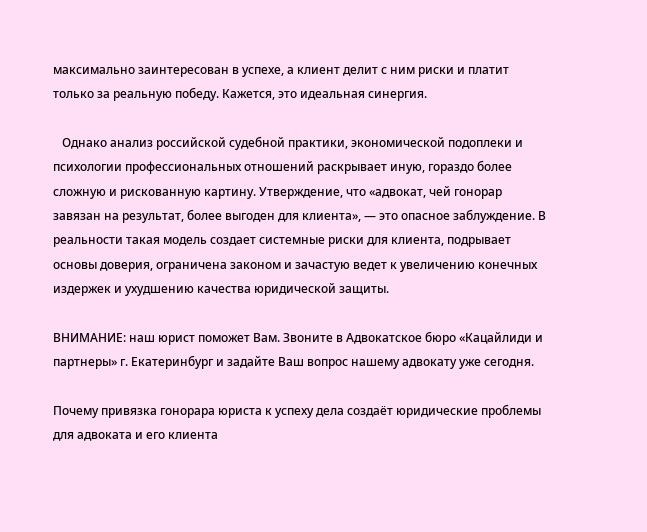максимально заинтересован в успехе, а клиент делит с ним риски и платит только за реальную победу. Кажется, это идеальная синергия.

   Однако анализ российской судебной практики, экономической подоплеки и психологии профессиональных отношений раскрывает иную, гораздо более сложную и рискованную картину. Утверждение, что «адвокат, чей гонорар завязан на результат, более выгоден для клиента», — это опасное заблуждение. В реальности такая модель создает системные риски для клиента, подрывает основы доверия, ограничена законом и зачастую ведет к увеличению конечных издержек и ухудшению качества юридической защиты.

ВНИМАНИЕ: наш юрист поможет Вам. Звоните в Адвокатское бюро «Кацайлиди и партнеры» г. Екатеринбург и задайте Ваш вопрос нашему адвокату уже сегодня.

Почему привязка гонорара юриста к успеху дела создаёт юридические проблемы для адвоката и его клиента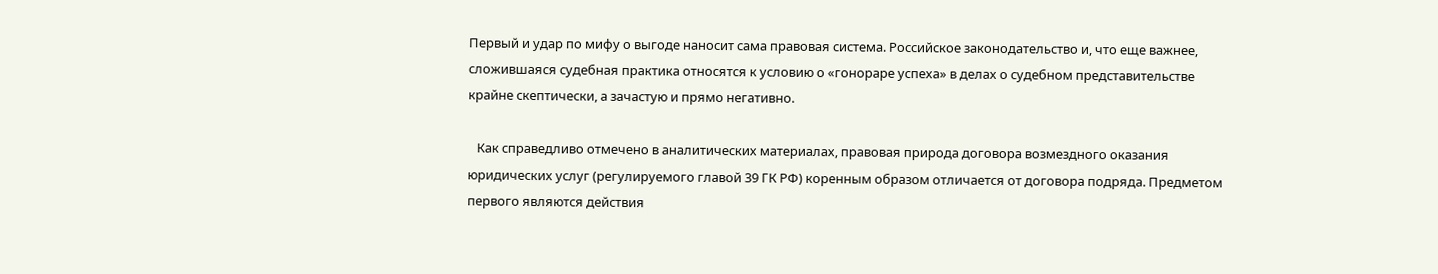Первый и удар по мифу о выгоде наносит сама правовая система. Российское законодательство и, что еще важнее, сложившаяся судебная практика относятся к условию о «гонораре успеха» в делах о судебном представительстве крайне скептически, а зачастую и прямо негативно.

   Как справедливо отмечено в аналитических материалах, правовая природа договора возмездного оказания юридических услуг (регулируемого главой 39 ГК РФ) коренным образом отличается от договора подряда. Предметом первого являются действия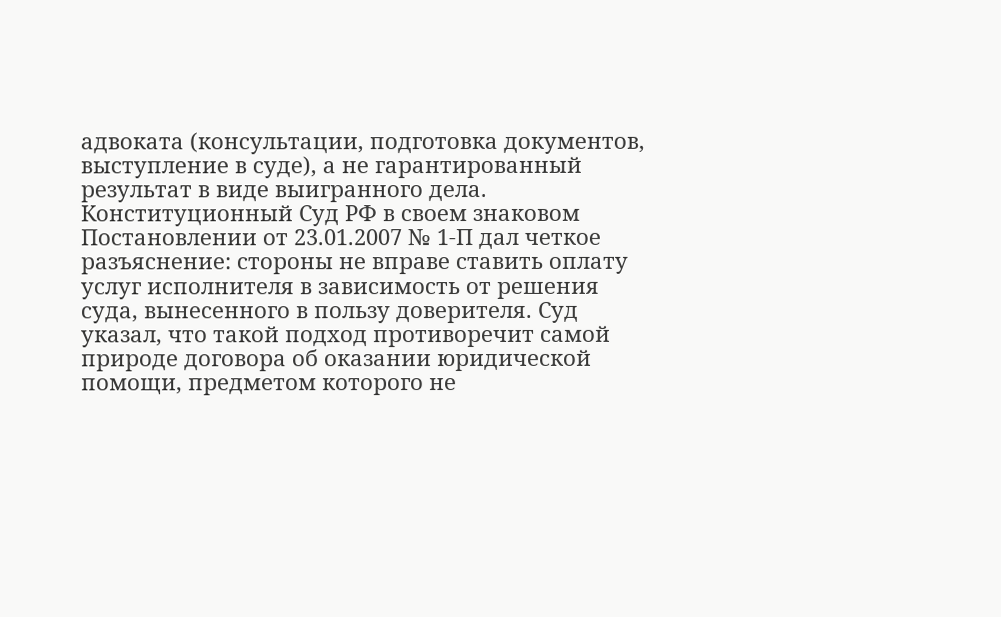адвоката (консультации, подготовка документов, выступление в суде), а не гарантированный результат в виде выигранного дела. Конституционный Суд РФ в своем знаковом Постановлении от 23.01.2007 № 1-П дал четкое разъяснение: стороны не вправе ставить оплату услуг исполнителя в зависимость от решения суда, вынесенного в пользу доверителя. Суд указал, что такой подход противоречит самой природе договора об оказании юридической помощи, предметом которого не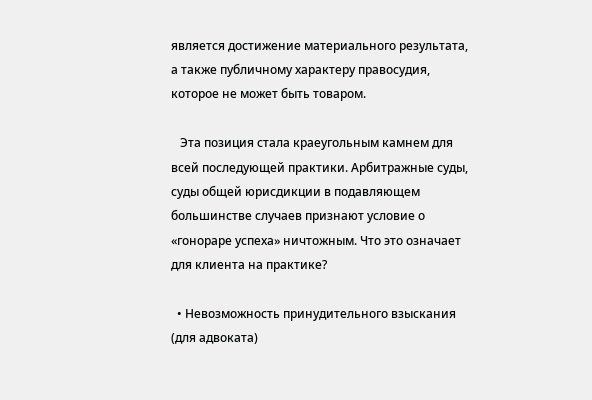является достижение материального результата, а также публичному характеру правосудия, которое не может быть товаром.

   Эта позиция стала краеугольным камнем для всей последующей практики. Арбитражные суды, суды общей юрисдикции в подавляющем большинстве случаев признают условие о «гонораре успеха» ничтожным. Что это означает для клиента на практике?

  • Невозможность принудительного взыскания (для адвоката)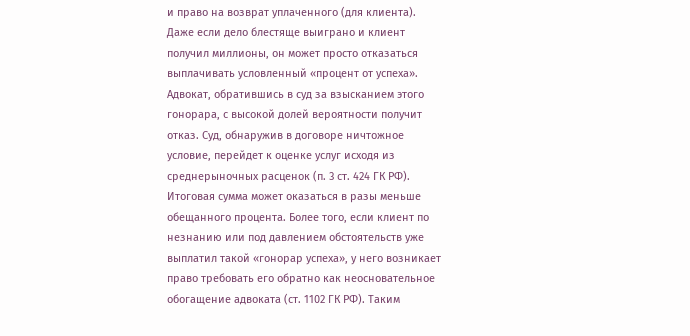и право на возврат уплаченного (для клиента). Даже если дело блестяще выиграно и клиент получил миллионы, он может просто отказаться выплачивать условленный «процент от успеха». Адвокат, обратившись в суд за взысканием этого гонорара, с высокой долей вероятности получит отказ. Суд, обнаружив в договоре ничтожное условие, перейдет к оценке услуг исходя из среднерыночных расценок (п. 3 ст. 424 ГК РФ). Итоговая сумма может оказаться в разы меньше обещанного процента. Более того, если клиент по незнанию или под давлением обстоятельств уже выплатил такой «гонорар успеха», у него возникает право требовать его обратно как неосновательное обогащение адвоката (ст. 1102 ГК РФ). Таким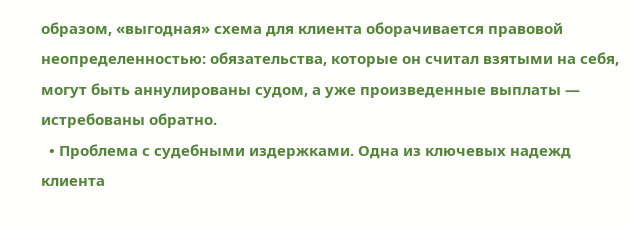образом, «выгодная» схема для клиента оборачивается правовой неопределенностью: обязательства, которые он считал взятыми на себя, могут быть аннулированы судом, а уже произведенные выплаты — истребованы обратно.
  • Проблема с судебными издержками. Одна из ключевых надежд клиента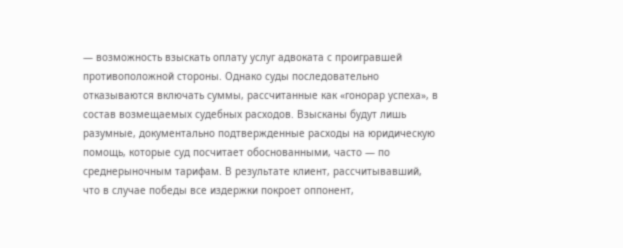— возможность взыскать оплату услуг адвоката с проигравшей противоположной стороны. Однако суды последовательно отказываются включать суммы, рассчитанные как «гонорар успеха», в состав возмещаемых судебных расходов. Взысканы будут лишь разумные, документально подтвержденные расходы на юридическую помощь, которые суд посчитает обоснованными, часто — по среднерыночным тарифам. В результате клиент, рассчитывавший, что в случае победы все издержки покроет оппонент,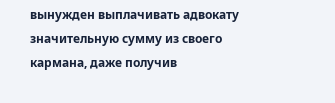вынужден выплачивать адвокату значительную сумму из своего кармана, даже получив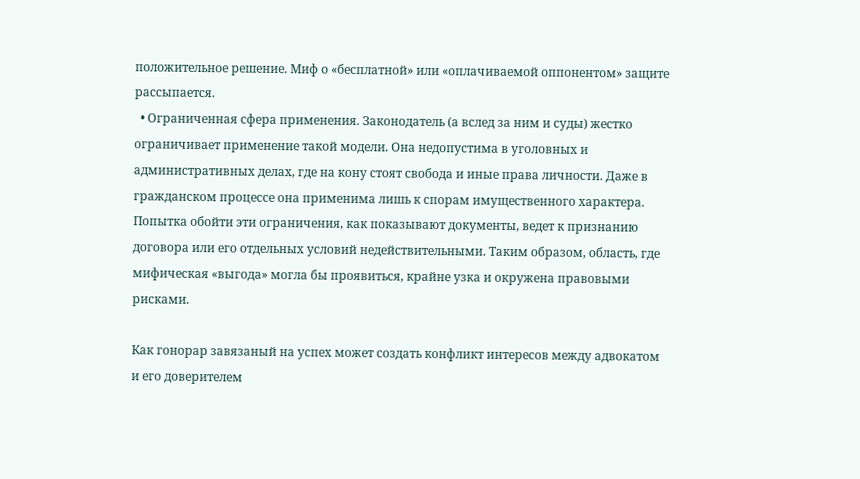положительное решение. Миф о «бесплатной» или «оплачиваемой оппонентом» защите рассыпается.
  • Ограниченная сфера применения. Законодатель (а вслед за ним и суды) жестко ограничивает применение такой модели. Она недопустима в уголовных и административных делах, где на кону стоят свобода и иные права личности. Даже в гражданском процессе она применима лишь к спорам имущественного характера. Попытка обойти эти ограничения, как показывают документы, ведет к признанию договора или его отдельных условий недействительными. Таким образом, область, где мифическая «выгода» могла бы проявиться, крайне узка и окружена правовыми рисками.

Как гонорар завязаный на успех может создать конфликт интересов между адвокатом и его доверителем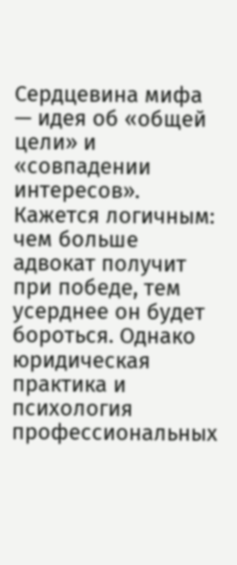Сердцевина мифа — идея об «общей цели» и «совпадении интересов». Кажется логичным: чем больше адвокат получит при победе, тем усерднее он будет бороться. Однако юридическая практика и психология профессиональных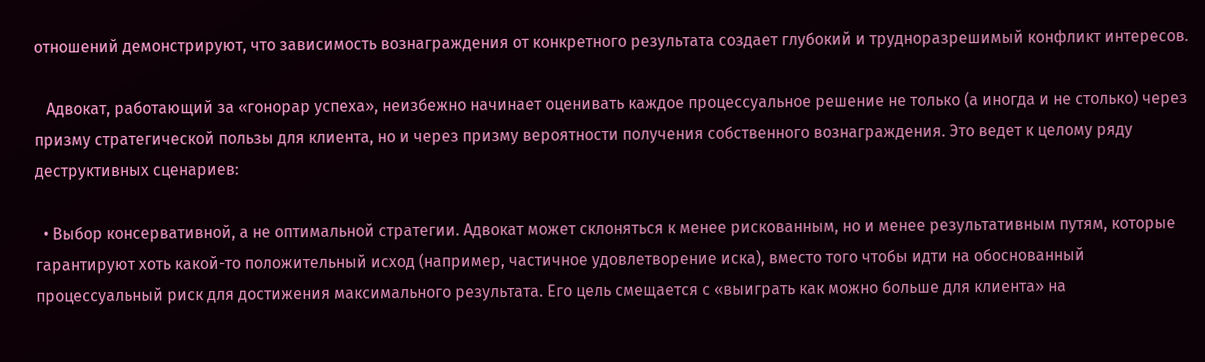отношений демонстрируют, что зависимость вознаграждения от конкретного результата создает глубокий и трудноразрешимый конфликт интересов.

   Адвокат, работающий за «гонорар успеха», неизбежно начинает оценивать каждое процессуальное решение не только (а иногда и не столько) через призму стратегической пользы для клиента, но и через призму вероятности получения собственного вознаграждения. Это ведет к целому ряду деструктивных сценариев:

  • Выбор консервативной, а не оптимальной стратегии. Адвокат может склоняться к менее рискованным, но и менее результативным путям, которые гарантируют хоть какой-то положительный исход (например, частичное удовлетворение иска), вместо того чтобы идти на обоснованный процессуальный риск для достижения максимального результата. Его цель смещается с «выиграть как можно больше для клиента» на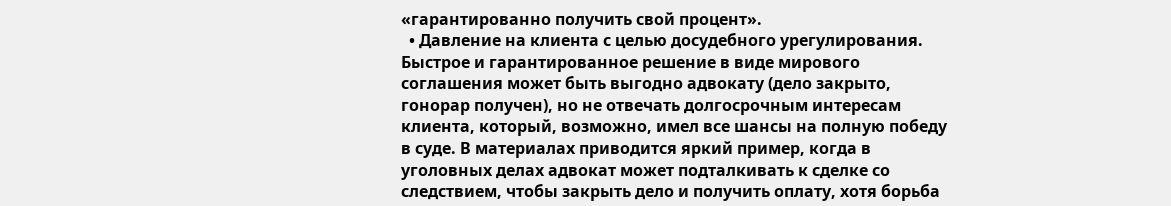«гарантированно получить свой процент».
  • Давление на клиента с целью досудебного урегулирования. Быстрое и гарантированное решение в виде мирового соглашения может быть выгодно адвокату (дело закрыто, гонорар получен), но не отвечать долгосрочным интересам клиента, который, возможно, имел все шансы на полную победу в суде. В материалах приводится яркий пример, когда в уголовных делах адвокат может подталкивать к сделке со следствием, чтобы закрыть дело и получить оплату, хотя борьба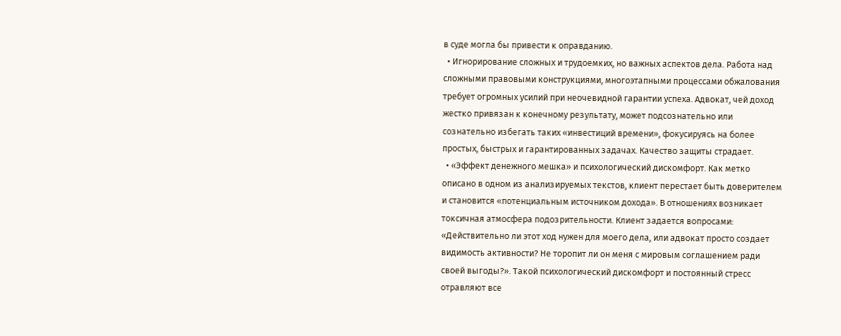в суде могла бы привести к оправданию.
  • Игнорирование сложных и трудоемких, но важных аспектов дела. Работа над сложными правовыми конструкциями, многоэтапными процессами обжалования требует огромных усилий при неочевидной гарантии успеха. Адвокат, чей доход жестко привязан к конечному результату, может подсознательно или сознательно избегать таких «инвестиций времени», фокусируясь на более простых, быстрых и гарантированных задачах. Качество защиты страдает.
  • «Эффект денежного мешка» и психологический дискомфорт. Как метко описано в одном из анализируемых текстов, клиент перестает быть доверителем и становится «потенциальным источником дохода». В отношениях возникает токсичная атмосфера подозрительности. Клиент задается вопросами: «Действительно ли этот ход нужен для моего дела, или адвокат просто создает видимость активности? Не торопит ли он меня с мировым соглашением ради своей выгоды?». Такой психологический дискомфорт и постоянный стресс отравляют все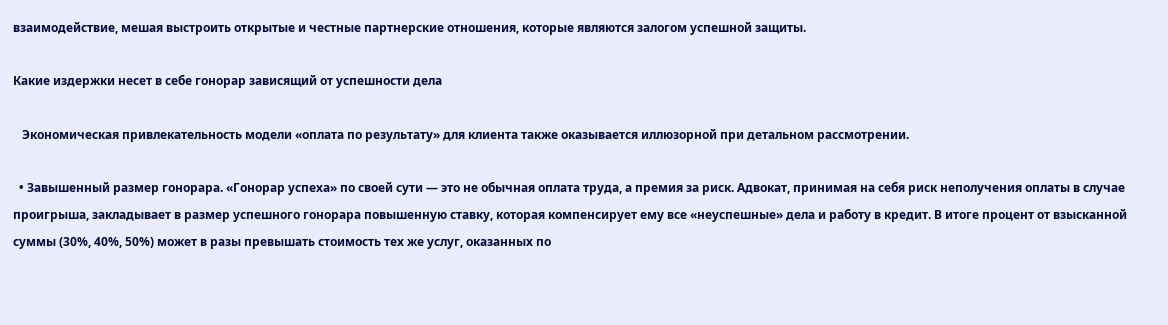взаимодействие, мешая выстроить открытые и честные партнерские отношения, которые являются залогом успешной защиты.

Какие издержки несет в себе гонорар зависящий от успешности дела

   Экономическая привлекательность модели «оплата по результату» для клиента также оказывается иллюзорной при детальном рассмотрении.

  • Завышенный размер гонорара. «Гонорар успеха» по своей сути — это не обычная оплата труда, а премия за риск. Адвокат, принимая на себя риск неполучения оплаты в случае проигрыша, закладывает в размер успешного гонорара повышенную ставку, которая компенсирует ему все «неуспешные» дела и работу в кредит. В итоге процент от взысканной суммы (30%, 40%, 50%) может в разы превышать стоимость тех же услуг, оказанных по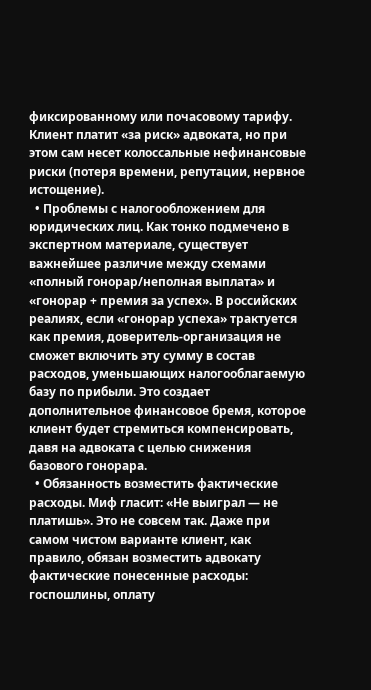фиксированному или почасовому тарифу. Клиент платит «за риск» адвоката, но при этом сам несет колоссальные нефинансовые риски (потеря времени, репутации, нервное истощение).
  • Проблемы с налогообложением для юридических лиц. Как тонко подмечено в экспертном материале, существует важнейшее различие между схемами «полный гонорар/неполная выплата» и «гонорар + премия за успех». В российских реалиях, если «гонорар успеха» трактуется как премия, доверитель-организация не сможет включить эту сумму в состав расходов, уменьшающих налогооблагаемую базу по прибыли. Это создает дополнительное финансовое бремя, которое клиент будет стремиться компенсировать, давя на адвоката с целью снижения базового гонорара.
  • Обязанность возместить фактические расходы. Миф гласит: «Не выиграл — не платишь». Это не совсем так. Даже при самом чистом варианте клиент, как правило, обязан возместить адвокату фактические понесенные расходы: госпошлины, оплату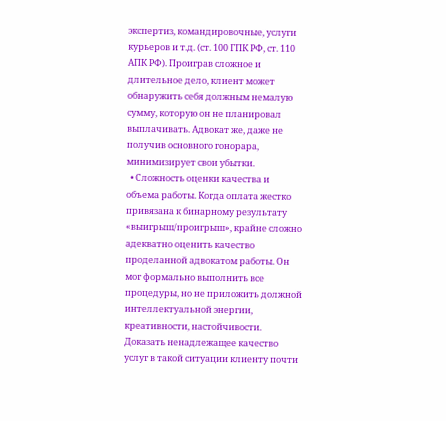экспертиз, командировочные, услуги курьеров и т.д. (ст. 100 ГПК РФ, ст. 110 АПК РФ). Проиграв сложное и длительное дело, клиент может обнаружить себя должным немалую сумму, которую он не планировал выплачивать. Адвокат же, даже не получив основного гонорара, минимизирует свои убытки.
  • Сложность оценки качества и объема работы. Когда оплата жестко привязана к бинарному результату «выигрыш/проигрыш», крайне сложно адекватно оценить качество проделанной адвокатом работы. Он мог формально выполнить все процедуры, но не приложить должной интеллектуальной энергии, креативности, настойчивости. Доказать ненадлежащее качество услуг в такой ситуации клиенту почти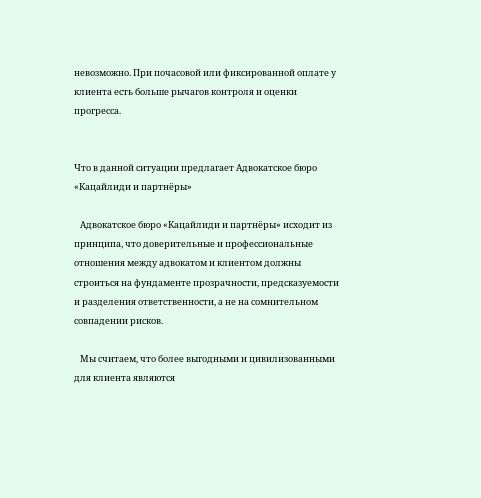невозможно. При почасовой или фиксированной оплате у клиента есть больше рычагов контроля и оценки прогресса.


Что в данной ситуации предлагает Адвокатское бюро «Кацайлиди и партнёры»

   Адвокатское бюро «Кацайлиди и партнёры» исходит из принципа, что доверительные и профессиональные отношения между адвокатом и клиентом должны строиться на фундаменте прозрачности, предсказуемости и разделения ответственности, а не на сомнительном совпадении рисков.

   Мы считаем, что более выгодными и цивилизованными для клиента являются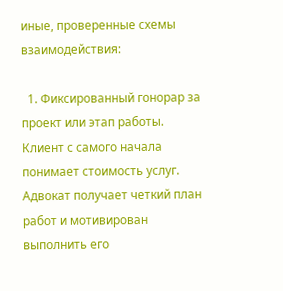иные, проверенные схемы взаимодействия:

  1. Фиксированный гонорар за проект или этап работы. Клиент с самого начала понимает стоимость услуг. Адвокат получает четкий план работ и мотивирован выполнить его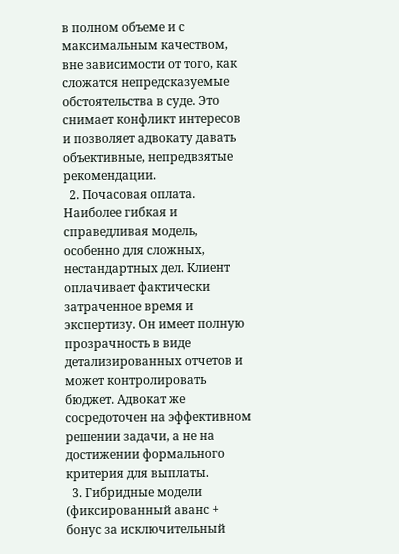в полном объеме и с максимальным качеством, вне зависимости от того, как сложатся непредсказуемые обстоятельства в суде. Это снимает конфликт интересов и позволяет адвокату давать объективные, непредвзятые рекомендации.
  2. Почасовая оплата. Наиболее гибкая и справедливая модель, особенно для сложных, нестандартных дел. Клиент оплачивает фактически затраченное время и экспертизу. Он имеет полную прозрачность в виде детализированных отчетов и может контролировать бюджет. Адвокат же сосредоточен на эффективном решении задачи, а не на достижении формального критерия для выплаты.
  3. Гибридные модели (фиксированный аванс + бонус за исключительный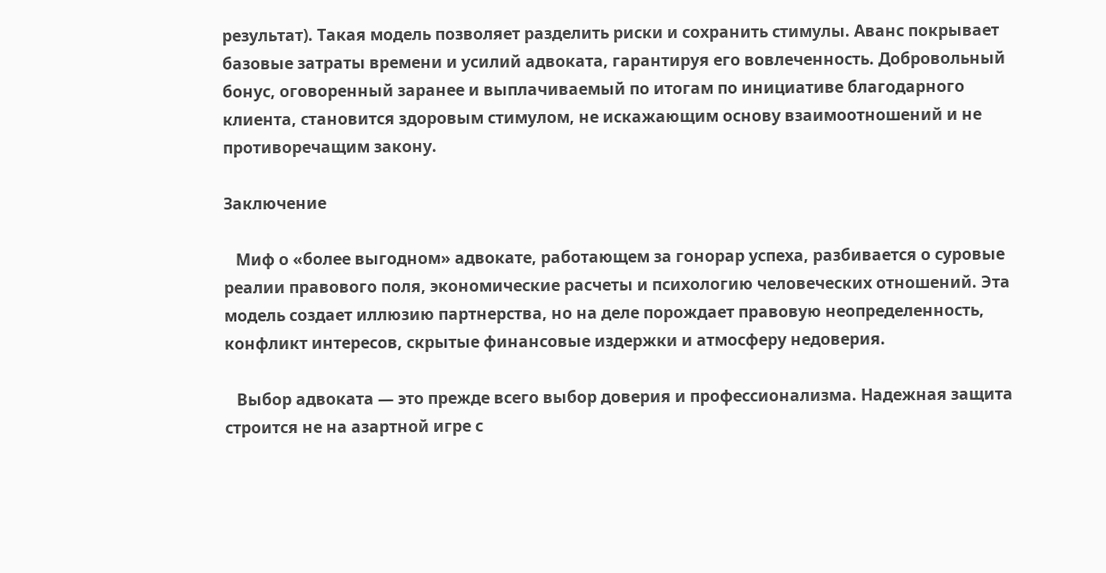результат). Такая модель позволяет разделить риски и сохранить стимулы. Аванс покрывает базовые затраты времени и усилий адвоката, гарантируя его вовлеченность. Добровольный бонус, оговоренный заранее и выплачиваемый по итогам по инициативе благодарного клиента, становится здоровым стимулом, не искажающим основу взаимоотношений и не противоречащим закону.

Заключение

   Миф о «более выгодном» адвокате, работающем за гонорар успеха, разбивается о суровые реалии правового поля, экономические расчеты и психологию человеческих отношений. Эта модель создает иллюзию партнерства, но на деле порождает правовую неопределенность, конфликт интересов, скрытые финансовые издержки и атмосферу недоверия.

   Выбор адвоката — это прежде всего выбор доверия и профессионализма. Надежная защита строится не на азартной игре с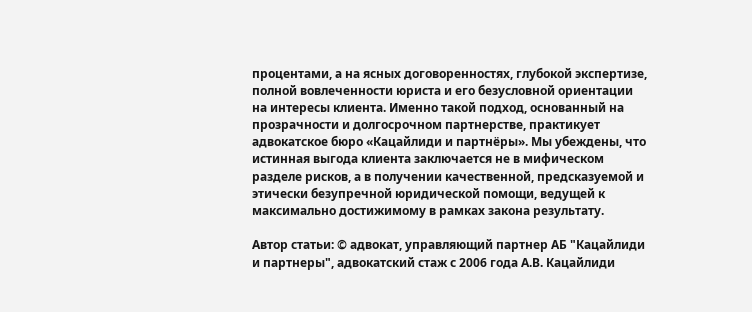процентами, а на ясных договоренностях, глубокой экспертизе, полной вовлеченности юриста и его безусловной ориентации на интересы клиента. Именно такой подход, основанный на прозрачности и долгосрочном партнерстве, практикует адвокатское бюро «Кацайлиди и партнёры». Мы убеждены, что истинная выгода клиента заключается не в мифическом разделе рисков, а в получении качественной, предсказуемой и этически безупречной юридической помощи, ведущей к максимально достижимому в рамках закона результату.

Автор статьи: © адвокат, управляющий партнер АБ "Кацайлиди и партнеры", адвокатский стаж с 2006 года А.В. Кацайлиди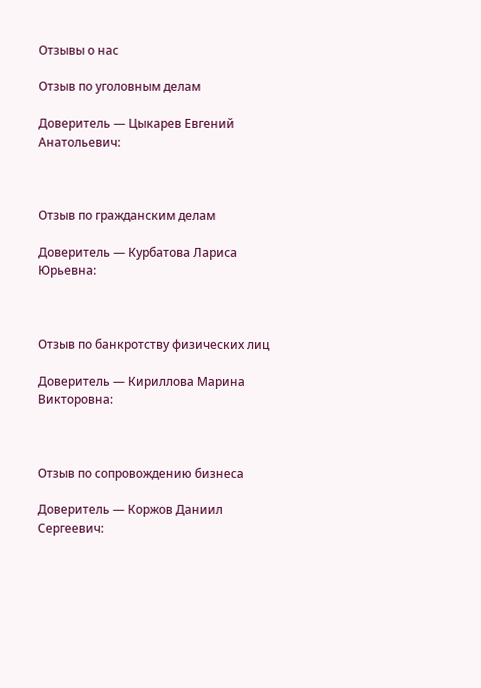Отзывы о нас

Отзыв по уголовным делам

Доверитель — Цыкарев Евгений Анатольевич:



Отзыв по гражданским делам

Доверитель — Курбатова Лариса Юрьевна:



Отзыв по банкротству физических лиц

Доверитель — Кириллова Марина Викторовна:



Отзыв по сопровождению бизнеса

Доверитель — Коржов Даниил Сергеевич: